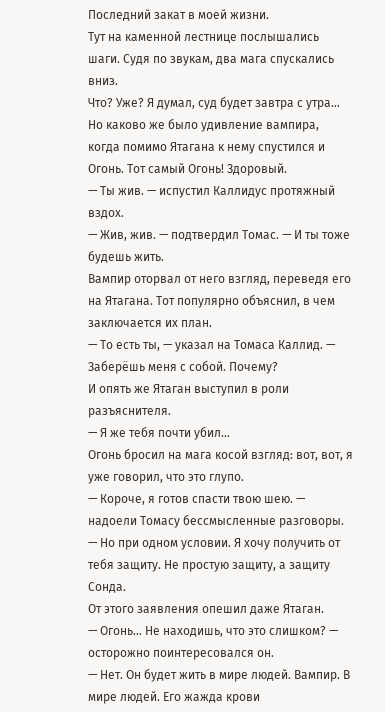Последний закат в моей жизни.
Тут на каменной лестнице послышались шаги. Судя по звукам, два мага спускались вниз.
Что? Уже? Я думал, суд будет завтра с утра…
Но каково же было удивление вампира, когда помимо Ятагана к нему спустился и Огонь. Тот самый Огонь! Здоровый.
— Ты жив. — испустил Каллидус протяжный вздох.
— Жив, жив. — подтвердил Томас. — И ты тоже будешь жить.
Вампир оторвал от него взгляд, переведя его на Ятагана. Тот популярно объяснил, в чем заключается их план.
— То есть ты, — указал на Томаса Каллид. — Заберёшь меня с собой. Почему?
И опять же Ятаган выступил в роли разъяснителя.
— Я же тебя почти убил…
Огонь бросил на мага косой взгляд: вот, вот, я уже говорил, что это глупо.
— Короче, я готов спасти твою шею. — надоели Томасу бессмысленные разговоры. — Но при одном условии. Я хочу получить от тебя защиту. Не простую защиту, а защиту Сонда.
От этого заявления опешил даже Ятаган.
— Огонь… Не находишь, что это слишком? — осторожно поинтересовался он.
— Нет. Он будет жить в мире людей. Вампир. В мире людей. Его жажда крови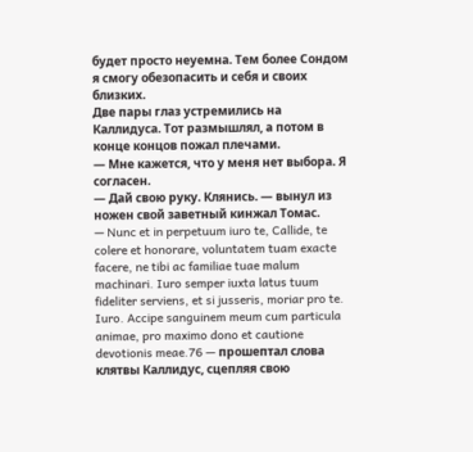будет просто неуемна. Тем более Сондом я смогу обезопасить и себя и своих близких.
Две пары глаз устремились на Каллидуса. Тот размышлял, а потом в конце концов пожал плечами.
— Мне кажется, что у меня нет выбора. Я согласен.
— Дай свою руку. Клянись. — вынул из ножен свой заветный кинжал Томас.
— Nunc et in perpetuum iuro te, Callide, te colere et honorare, voluntatem tuam exacte facere, ne tibi ac familiae tuae malum machinari. Iuro semper iuxta latus tuum fideliter serviens, et si jusseris, moriar pro te. Iuro. Accipe sanguinem meum cum particula animae, pro maximo dono et cautione devotionis meae.76 — прошептал слова клятвы Каллидус, сцепляя свою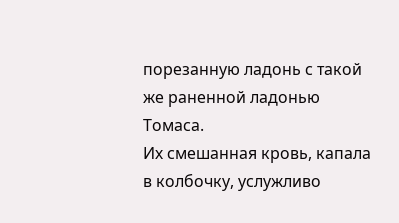порезанную ладонь с такой же раненной ладонью Томаса.
Их смешанная кровь, капала в колбочку, услужливо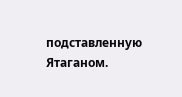подставленную Ятаганом.